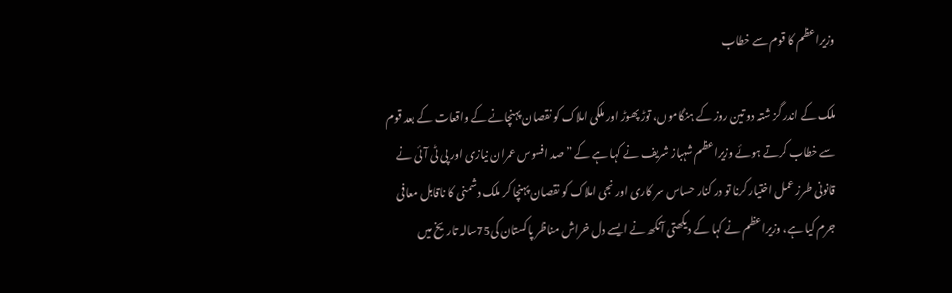وزیراعظم کا قوم سے خطاب

ملک کے اندر گز شتہ دو تین روز کے ہنگاموں، توڑ پھوڑ اور ملکی املاک کو نقصان پہنچانے کے واقعات کے بعد قوم سے خطاب کرتے ہوئے وزیراعظم شہباز شریف نے کہا ہے کے ”صد افسوس عمران نیازی اور پی ٹی آئی نے قانونی طرز عمل اختیار کرنا تو در کنار حساس سر کاری اور نجی املاک کو نقصان پہنچا کر ملک دشمنی کا ناقابل معافی جرم کیا ہے، وزیراعظم نے کہا کے دیکھتی آنکھ نے ایسے دل خراش مناظر پاکستان کی75سالہ تاریخ میں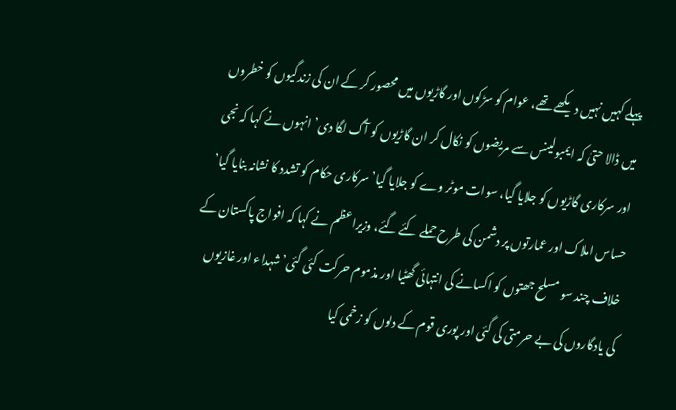پہلے کہیں نہیں دیکھے تھے، عوام کو سڑکوں اور گاڑیوں میں محصور کر کے ان کی زندگیوں کو خطروں میں ڈالا حتیٰ کہ ایمبولینس سے مریضوں کو نکال کر ان گاڑیوں کو آگ لگا دی’ انہوں نے کہا کہ نجی اور سرکاری گاڑیوں کو جلایا گیا، سوات موٹر وے کو جلایا گیا’ سرکاری حکام کو تشدد کا نشانہ بنایا گیا’ حساس املاک اور عمارتوں پر دشمن کی طرح حملے کئے گئے، وزیراعظم نے کہا کہ افواج پاکستان کے خلاف چند سو مسلح جھتوں کو اکسانے کی انتہائی گھٹیا اور مذموم حرکت کئی گئی’ شہداء اور غازیوں کی یادگاروں کی بے حرمتی کی گئی اور پوری قوم کے دلوں کو زخمی کیا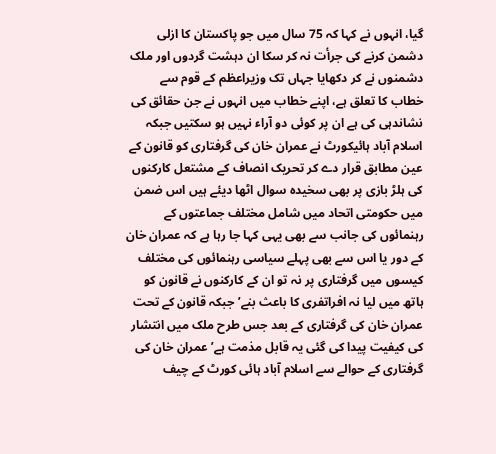گیا، انہوں نے کہا کہ 75 سال میں جو پاکستان کا ازلی دشمن کرنے کی جرأت نہ کر سکا ان دہشت گردوں اور ملک دشمنوں نے کر دکھایا جہاں تک وزیراعظم کے قوم سے خطاب کا تعلق ہے، اپنے خطاب میں انہوں نے جن حقائق کی نشاندہی کی ہے ان پر کوئی دو آراء نہیں ہو سکتیں جبکہ اسلام آباد ہائیکورٹ نے عمران خان کی گرفتاری کو قانون کے عین مطابق قرار دے کر تحریک انصاف کے مشتعل کارکنوں کی ہلڑ بازی پر بھی سخیدہ سوال اٹھا دیئے ہیں اس ضمن میں حکومتی اتحاد میں شامل مختلف جماعتوں کے رہنمائوں کی جانب سے بھی یہی کہا جا رہا ہے کہ عمران خان کے دور یا اس سے بھی پہلے سیاسی رہنمائوں کی مختلف کیسوں میں گرفتاری پر نہ تو ان کے کارکنوں نے قانون کو ہاتھ میں لیا نہ افراتفری کا باعث بنے’ جبکہ قانون کے تحت عمران خان کی گرفتاری کے بعد جس طرح ملک میں انتشار کی کیفیت پیدا کی گئی یہ قابل مذمت ہے’ عمران خان کی گرفتاری کے حوالے سے اسلام آباد ہائی کورٹ کے چیف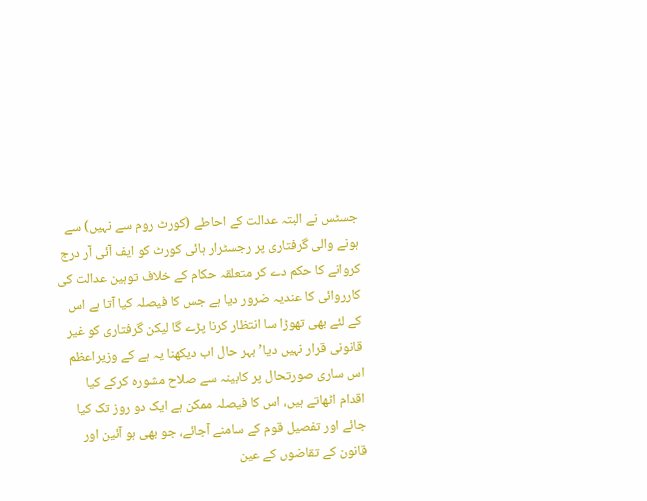جسٹس نے البتہ عدالت کے احاطے (کورٹ روم سے نہیں) سے ہونے والی گرفتاری پر رجسٹرار ہائی کورٹ کو ایف آئی آر درج کروانے کا حکم دے کر متعلقہ حکام کے خلاف توہین عدالت کی کارروائی کا عندیہ ضرور دیا ہے جس کا فیصلہ کیا آتا ہے اس کے لئے بھی تھوڑا سا انتظار کرنا پڑے گا لیکن گرفتاری کو غیر قانونی قرار نہیں دیا’ بہر حال اب دیکھنا یہ ہے کے وزیراعظم اس ساری صورتحال پر کابینہ سے صلاح مشورہ کرکے کیا اقدام اٹھاتے ہیں، اس کا فیصلہ ممکن ہے ایک دو روز تک کیا جائے اور تفصیل قوم کے سامنے آجائے، جو بھی ہو آئین اور قانون کے تقاضوں کے عین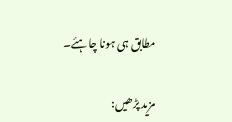مطابق ہی ہونا چاہئے۔

مزید پڑھیں: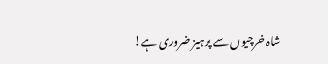شاہ خرچیوں سے پرہیز ضروری ہے!